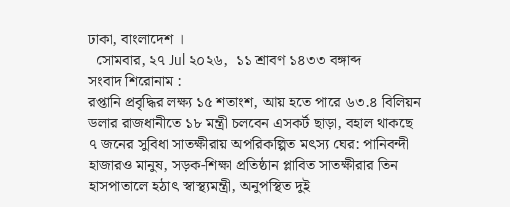ঢাকা, বাংলাদেশ ।
  সোমবার, ২৭ Jul ২০২৬,  ১১ শ্রাবণ ১৪৩৩ বঙ্গাব্দ
সংবাদ শিরোনাম :
রপ্তানি প্রবৃদ্ধির লক্ষ্য ১৫ শতাংশ, আয় হতে পারে ৬৩.৪ বিলিয়ন ডলার রাজধানীতে ১৮ মন্ত্রী চলবেন এসকর্ট ছাড়া, বহাল থাকছে ৭ জনের সুবিধা সাতক্ষীরায় অপরিকল্পিত মৎস্য ঘের: পানিবন্দী হাজারও মানুষ, সড়ক-শিক্ষা প্রতিষ্ঠান প্লাবিত সাতক্ষীরার তিন হাসপাতালে হঠাৎ স্বাস্থ্যমন্ত্রী, অনুপস্থিত দুই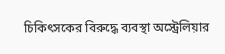চিকিৎসকের বিরুদ্ধে ব্যবস্থা অস্ট্রেলিয়ার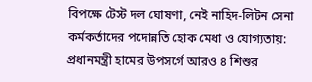বিপক্ষে টেস্ট দল ঘোষণা, নেই নাহিদ-লিটন সেনা কর্মকর্তাদের পদোন্নতি হোক মেধা ও যোগ্যতায়: প্রধানমন্ত্রী হামের উপসর্গে আরও ৪ শিশুর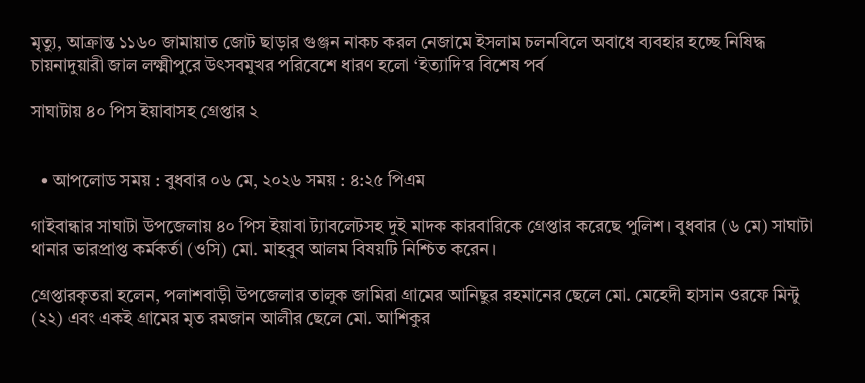মৃত্যু, আক্রান্ত ১১৬০ জামায়াত জোট ছাড়ার গুঞ্জন নাকচ করল নেজামে ইসলাম চলনবিলে অবাধে ব্যবহার হচ্ছে নিষিদ্ধ চায়নাদুয়ারী জাল লক্ষ্মীপুরে উৎসবমুখর পরিবেশে ধারণ হলো ‘ইত্যাদি’র বিশেষ পর্ব

সাঘাটায় ৪০ পিস ইয়াবাসহ গ্রেপ্তার ২


  • আপলোড সময় : বুধবার ০৬ মে, ২০২৬ সময় : ৪:২৫ পিএম

গাইবান্ধার সাঘাটা উপজেলায় ৪০ পিস ইয়াবা ট্যাবলেটসহ দুই মাদক কারবারিকে গ্রেপ্তার করেছে পুলিশ। বুধবার (৬ মে) সাঘাটা থানার ভারপ্রাপ্ত কর্মকর্তা (ওসি) মো. মাহবুব আলম বিষয়টি নিশ্চিত করেন।

গ্রেপ্তারকৃতরা হলেন, পলাশবাড়ী উপজেলার তালুক জামিরা গ্রামের আনিছুর রহমানের ছেলে মো. মেহেদী হাসান ওরফে মিন্টু (২২) এবং একই গ্রামের মৃত রমজান আলীর ছেলে মো. আশিকুর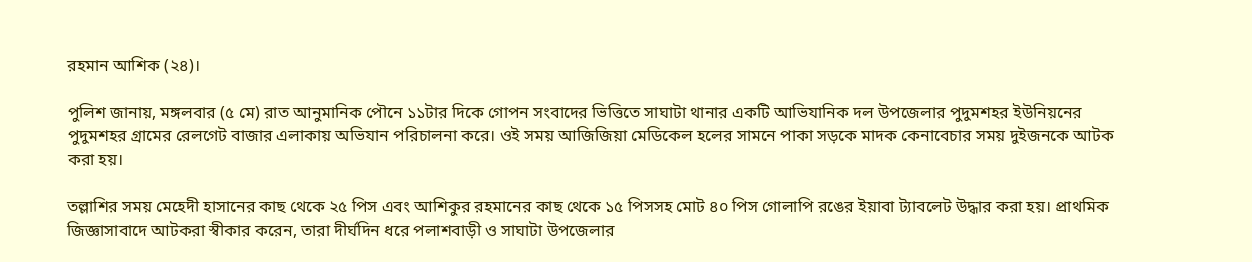রহমান আশিক (২৪)।

পুলিশ জানায়, মঙ্গলবার (৫ মে) রাত আনুমানিক পৌনে ১১টার দিকে গোপন সংবাদের ভিত্তিতে সাঘাটা থানার একটি আভিযানিক দল উপজেলার পুদুমশহর ইউনিয়নের পুদুমশহর গ্রামের রেলগেট বাজার এলাকায় অভিযান পরিচালনা করে। ওই সময় আজিজিয়া মেডিকেল হলের সামনে পাকা সড়কে মাদক কেনাবেচার সময় দুইজনকে আটক করা হয়।

তল্লাশির সময় মেহেদী হাসানের কাছ থেকে ২৫ পিস এবং আশিকুর রহমানের কাছ থেকে ১৫ পিসসহ মোট ৪০ পিস গোলাপি রঙের ইয়াবা ট্যাবলেট উদ্ধার করা হয়। প্রাথমিক জিজ্ঞাসাবাদে আটকরা স্বীকার করেন, তারা দীর্ঘদিন ধরে পলাশবাড়ী ও সাঘাটা উপজেলার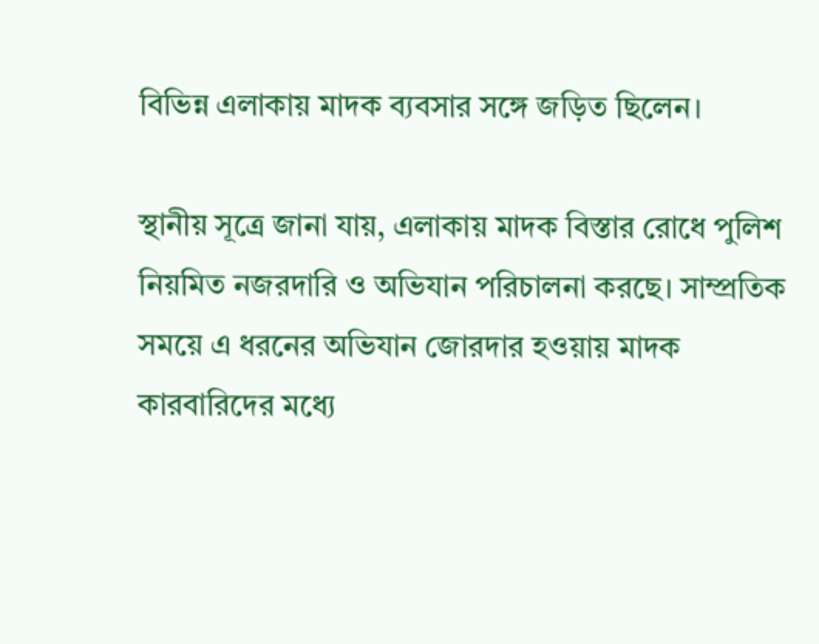বিভিন্ন এলাকায় মাদক ব্যবসার সঙ্গে জড়িত ছিলেন।

স্থানীয় সূত্রে জানা যায়, এলাকায় মাদক বিস্তার রোধে পুলিশ নিয়মিত নজরদারি ও অভিযান পরিচালনা করছে। সাম্প্রতিক সময়ে এ ধরনের অভিযান জোরদার হওয়ায় মাদক কারবারিদের মধ্যে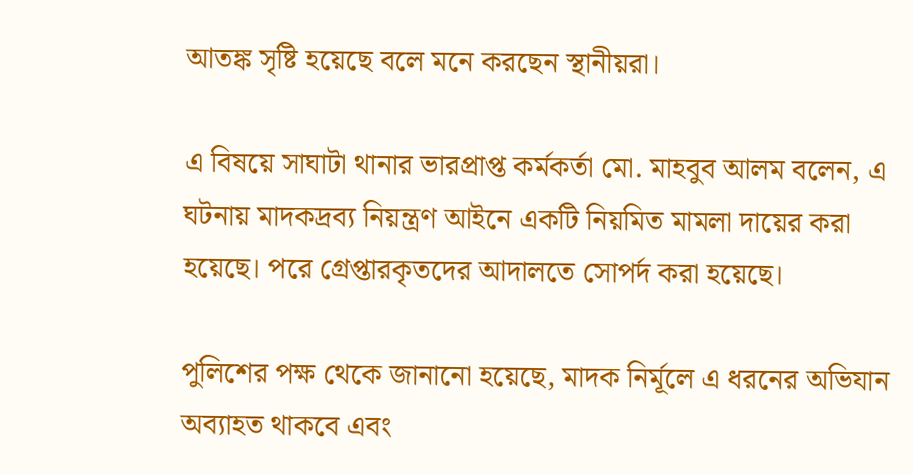আতঙ্ক সৃষ্টি হয়েছে বলে মনে করছেন স্থানীয়রা।

এ বিষয়ে সাঘাটা থানার ভারপ্রাপ্ত কর্মকর্তা মো. মাহবুব আলম বলেন, এ ঘটনায় মাদকদ্রব্য নিয়ন্ত্রণ আইনে একটি নিয়মিত মামলা দায়ের করা হয়েছে। পরে গ্রেপ্তারকৃতদের আদালতে সোপর্দ করা হয়েছে।

পুলিশের পক্ষ থেকে জানানো হয়েছে, মাদক নির্মূলে এ ধরনের অভিযান অব্যাহত থাকবে এবং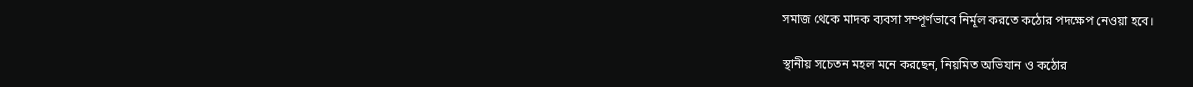সমাজ থেকে মাদক ব্যবসা সম্পূর্ণভাবে নির্মূল করতে কঠোর পদক্ষেপ নেওয়া হবে।

স্থানীয় সচেতন মহল মনে করছেন, নিয়মিত অভিযান ও কঠোর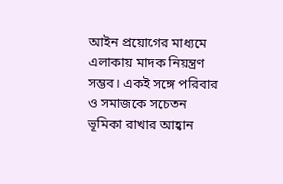আইন প্রয়োগের মাধ্যমে এলাকায় মাদক নিয়ন্ত্রণ সম্ভব। একই সঙ্গে পরিবার ও সমাজকে সচেতন ভূমিকা রাখার আহ্বান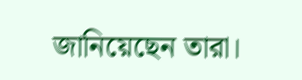জানিয়েছেন তারা।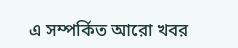এ সম্পর্কিত আরো খবর